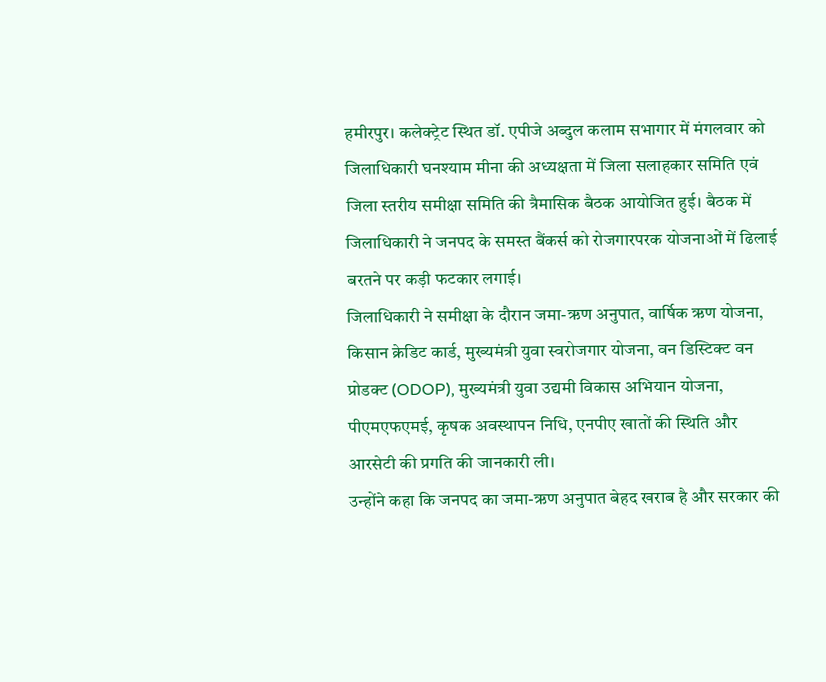हमीरपुर। कलेक्ट्रेट स्थित डॉ. एपीजे अब्दुल कलाम सभागार में मंगलवार को जिलाधिकारी घनश्याम मीना की अध्यक्षता में जिला सलाहकार समिति एवं जिला स्तरीय समीक्षा समिति की त्रैमासिक बैठक आयोजित हुई। बैठक में जिलाधिकारी ने जनपद के समस्त बैंकर्स को रोजगारपरक योजनाओं में ढिलाई बरतने पर कड़ी फटकार लगाई।
जिलाधिकारी ने समीक्षा के दौरान जमा-ऋण अनुपात, वार्षिक ऋण योजना, किसान क्रेडिट कार्ड, मुख्यमंत्री युवा स्वरोजगार योजना, वन डिस्टिक्ट वन प्रोडक्ट (ODOP), मुख्यमंत्री युवा उद्यमी विकास अभियान योजना, पीएमएफएमई, कृषक अवस्थापन निधि, एनपीए खातों की स्थिति और आरसेटी की प्रगति की जानकारी ली।
उन्होंने कहा कि जनपद का जमा-ऋण अनुपात बेहद खराब है और सरकार की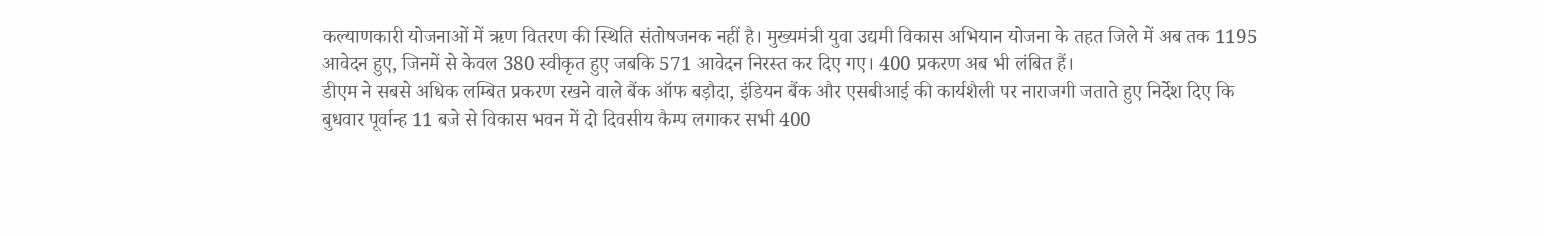कल्याणकारी योजनाओं में ऋण वितरण की स्थिति संतोषजनक नहीं है। मुख्यमंत्री युवा उद्यमी विकास अभियान योजना के तहत जिले में अब तक 1195 आवेदन हुए, जिनमें से केवल 380 स्वीकृत हुए जबकि 571 आवेदन निरस्त कर दिए गए। 400 प्रकरण अब भी लंबित हैं।
डीएम ने सबसे अधिक लम्बित प्रकरण रखने वाले बैंक ऑफ बड़ौदा, इंडियन बैंक और एसबीआई की कार्यशैली पर नाराजगी जताते हुए निर्देश दिए कि बुधवार पूर्वान्ह 11 बजे से विकास भवन में दो दिवसीय कैम्प लगाकर सभी 400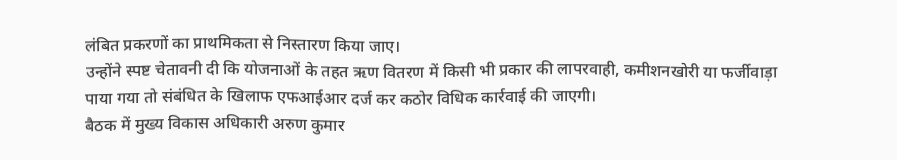लंबित प्रकरणों का प्राथमिकता से निस्तारण किया जाए।
उन्होंने स्पष्ट चेतावनी दी कि योजनाओं के तहत ऋण वितरण में किसी भी प्रकार की लापरवाही, कमीशनखोरी या फर्जीवाड़ा पाया गया तो संबंधित के खिलाफ एफआईआर दर्ज कर कठोर विधिक कार्रवाई की जाएगी।
बैठक में मुख्य विकास अधिकारी अरुण कुमार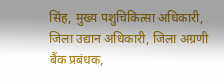सिंह, मुख्य पशुचिकित्सा अधिकारी, जिला उद्यान अधिकारी, जिला अग्रणी बैंक प्रबंधक,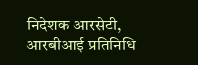निदेशक आरसेटी, आरबीआई प्रतिनिधि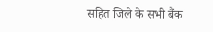सहित जिले के सभी बैंक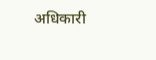अधिकारी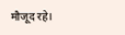मौजूद रहे।